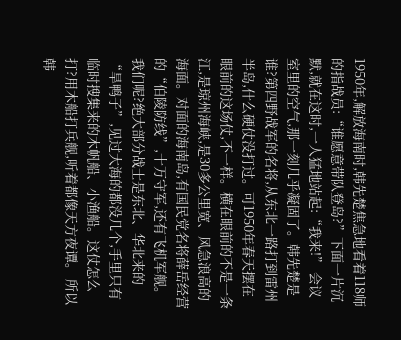1950年,解放海南时,韩先楚焦急地看着118师的指战员:“谁愿意带队登岛?”下面一片沉默,就在这时,一人猛地站起:“我来!” 会议室里的空气,那一刻几乎凝固了。韩先楚是谁?第四野战军的名将,从东北一路打到雷州半岛,什么硬仗没打过。可1950年春天摆在眼前的这场仗,不一样。横在眼前的不是一条江,是琼州海峡,是30多公里宽、风急浪高的海面。对面的海南岛,有国民党名将薛岳经营的“伯陵防线”,十万守军,还有飞机军舰。我们呢?绝大部分战士是东北、华北来的“旱鸭子”,见过大海的都没几个,手里只有临时搜集来的木帆船、小渔船。这仗怎么打?用木船打兵舰,听着都像天方夜谭。 所以韩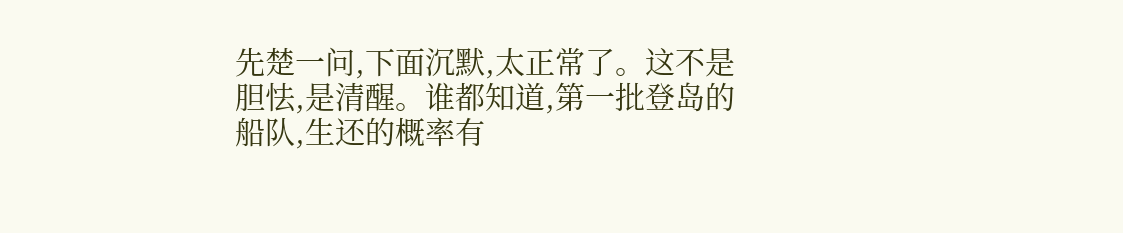先楚一问,下面沉默,太正常了。这不是胆怯,是清醒。谁都知道,第一批登岛的船队,生还的概率有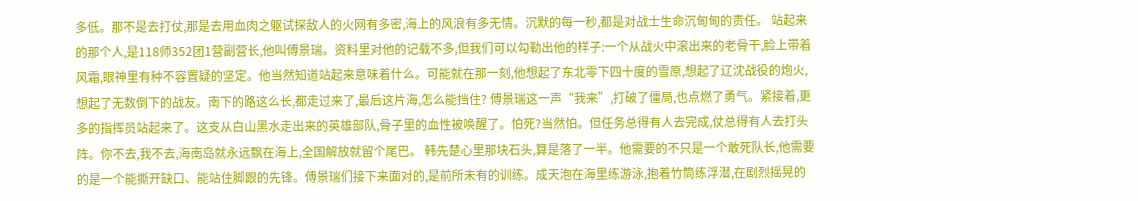多低。那不是去打仗,那是去用血肉之躯试探敌人的火网有多密,海上的风浪有多无情。沉默的每一秒,都是对战士生命沉甸甸的责任。 站起来的那个人,是118师352团1营副营长,他叫傅景瑞。资料里对他的记载不多,但我们可以勾勒出他的样子:一个从战火中滚出来的老骨干,脸上带着风霜,眼神里有种不容置疑的坚定。他当然知道站起来意味着什么。可能就在那一刻,他想起了东北零下四十度的雪原,想起了辽沈战役的炮火,想起了无数倒下的战友。南下的路这么长,都走过来了,最后这片海,怎么能挡住? 傅景瑞这一声“我来”,打破了僵局,也点燃了勇气。紧接着,更多的指挥员站起来了。这支从白山黑水走出来的英雄部队,骨子里的血性被唤醒了。怕死?当然怕。但任务总得有人去完成,仗总得有人去打头阵。你不去,我不去,海南岛就永远飘在海上,全国解放就留个尾巴。 韩先楚心里那块石头,算是落了一半。他需要的不只是一个敢死队长,他需要的是一个能撕开缺口、能站住脚跟的先锋。傅景瑞们接下来面对的,是前所未有的训练。成天泡在海里练游泳,抱着竹筒练浮潜,在剧烈摇晃的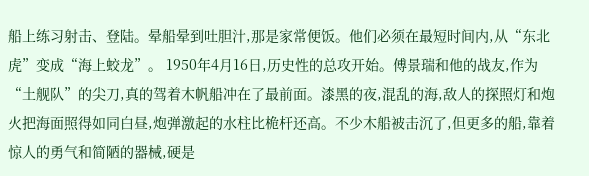船上练习射击、登陆。晕船晕到吐胆汁,那是家常便饭。他们必须在最短时间内,从“东北虎”变成“海上蛟龙”。 1950年4月16日,历史性的总攻开始。傅景瑞和他的战友,作为“土舰队”的尖刀,真的驾着木帆船冲在了最前面。漆黑的夜,混乱的海,敌人的探照灯和炮火把海面照得如同白昼,炮弹激起的水柱比桅杆还高。不少木船被击沉了,但更多的船,靠着惊人的勇气和简陋的器械,硬是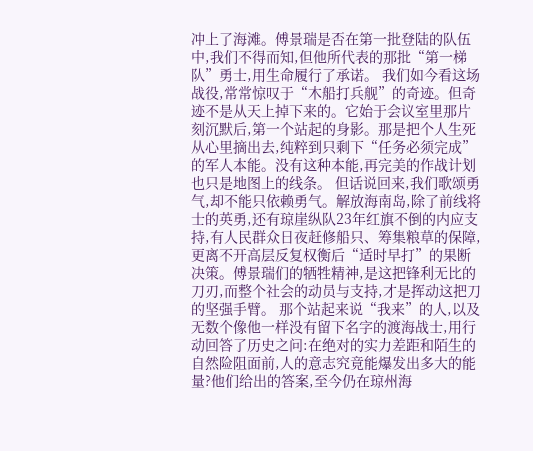冲上了海滩。傅景瑞是否在第一批登陆的队伍中,我们不得而知,但他所代表的那批“第一梯队”勇士,用生命履行了承诺。 我们如今看这场战役,常常惊叹于“木船打兵舰”的奇迹。但奇迹不是从天上掉下来的。它始于会议室里那片刻沉默后,第一个站起的身影。那是把个人生死从心里摘出去,纯粹到只剩下“任务必须完成”的军人本能。没有这种本能,再完美的作战计划也只是地图上的线条。 但话说回来,我们歌颂勇气,却不能只依赖勇气。解放海南岛,除了前线将士的英勇,还有琼崖纵队23年红旗不倒的内应支持,有人民群众日夜赶修船只、筹集粮草的保障,更离不开高层反复权衡后“适时早打”的果断决策。傅景瑞们的牺牲精神,是这把锋利无比的刀刃,而整个社会的动员与支持,才是挥动这把刀的坚强手臂。 那个站起来说“我来”的人,以及无数个像他一样没有留下名字的渡海战士,用行动回答了历史之问:在绝对的实力差距和陌生的自然险阻面前,人的意志究竟能爆发出多大的能量?他们给出的答案,至今仍在琼州海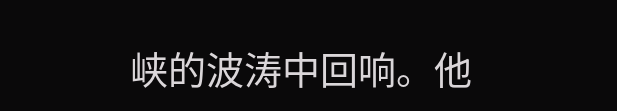峡的波涛中回响。他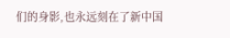们的身影,也永远刻在了新中国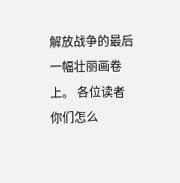解放战争的最后一幅壮丽画卷上。 各位读者你们怎么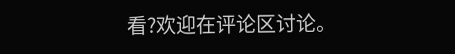看?欢迎在评论区讨论。